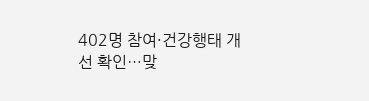402명 참여·건강행태 개선 확인…맞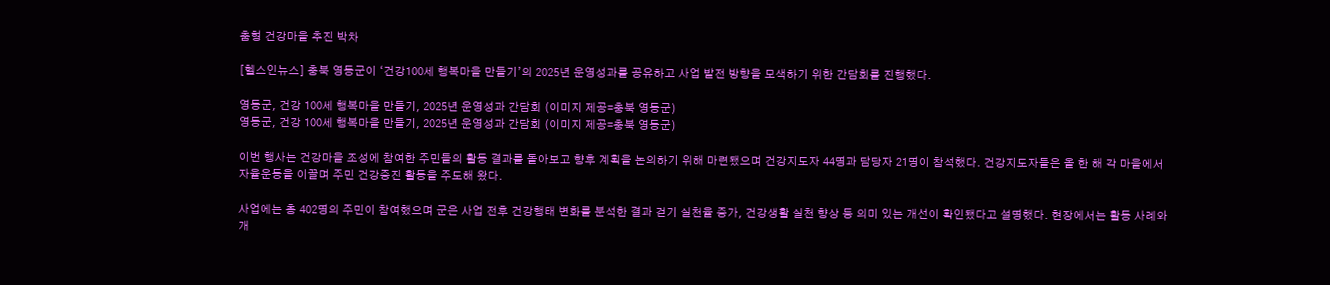춤형 건강마을 추진 박차

[헬스인뉴스] 충북 영동군이 ‘건강100세 행복마을 만들기’의 2025년 운영성과를 공유하고 사업 발전 방향을 모색하기 위한 간담회를 진행했다.

영동군, 건강 100세 행복마을 만들기, 2025년 운영성과 간담회 (이미지 제공=충북 영동군)
영동군, 건강 100세 행복마을 만들기, 2025년 운영성과 간담회 (이미지 제공=충북 영동군)

이번 행사는 건강마을 조성에 참여한 주민들의 활동 결과를 돌아보고 향후 계획을 논의하기 위해 마련됐으며 건강지도자 44명과 담당자 21명이 참석했다. 건강지도자들은 올 한 해 각 마을에서 자율운동을 이끌며 주민 건강증진 활동을 주도해 왔다.

사업에는 총 402명의 주민이 참여했으며 군은 사업 전후 건강행태 변화를 분석한 결과 걷기 실천율 증가, 건강생활 실천 향상 등 의미 있는 개선이 확인됐다고 설명했다. 현장에서는 활동 사례와 개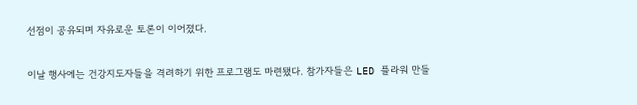선점이 공유되며 자유로운 토론이 이어졌다.

이날 행사에는 건강지도자들을 격려하기 위한 프로그램도 마련됐다. 참가자들은 LED 플라워 만들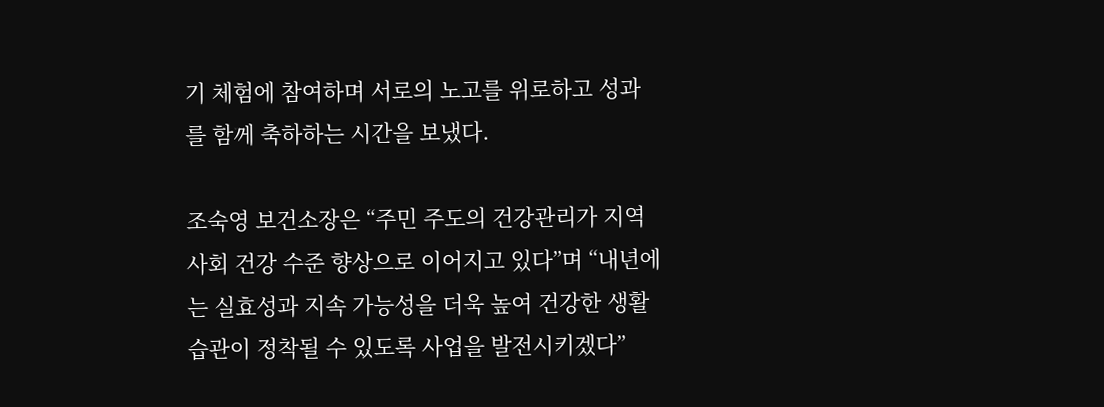기 체험에 참여하며 서로의 노고를 위로하고 성과를 함께 축하하는 시간을 보냈다.

조숙영 보건소장은 “주민 주도의 건강관리가 지역사회 건강 수준 향상으로 이어지고 있다”며 “내년에는 실효성과 지속 가능성을 더욱 높여 건강한 생활 습관이 정착될 수 있도록 사업을 발전시키겠다”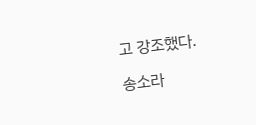고 강조했다.

송소라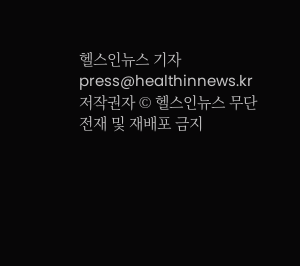헬스인뉴스 기자 press@healthinnews.kr
저작권자 © 헬스인뉴스 무단전재 및 재배포 금지